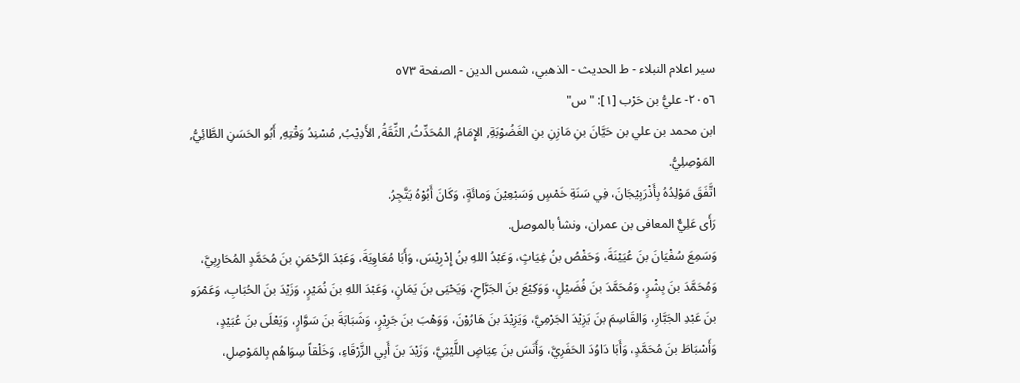سير اعلام النبلاء - ط الحديث - الذهبي، شمس الدين - الصفحة ٥٧٣
٢٠٥٦- عليُّ بن حَرْب [١]: "س"
ابن محمد بن علي بن حَيَّانَ بنِ مَازِنِ بنِ الغَضُوْبَةِ, الإِمَامُ, المُحَدِّثُ, الثِّقَةُ, الأَدِيْبُ, مُسْنِدُ وَقْتِهِ, أَبُو الحَسَنِ الطَّائِيُّ, المَوْصِلِيُّ.
اتَّفَقَ مَوْلِدُهُ بِأَذْرَبِيْجَانَ، فِي سَنَةِ خَمْسٍ وَسَبْعِيْنَ وَمائَةٍ، وَكَانَ أَبُوْهُ يَتَّجِرُ.
رَأَى عَلِيٌّ المعافى بن عمران، ونشأ بالموصل.
وَسَمِعَ سُفْيَانَ بنَ عُيَيْنَةَ، وَحَفْصُ بنُ غِيَاثٍ، وَعَبْدُ اللهِ بنُ إِدْرِيْسَ، وَأَبَا مُعَاوِيَةَ، وَعَبْدَ الرَّحْمَنِ بنَ مُحَمَّدٍ المُحَارِبِيَّ، وَمُحَمَّدَ بنَ بِشْرٍ، وَمُحَمَّدَ بنَ فُضَيْلٍ، وَوَكِيْعَ بنَ الجَرَّاحِ، وَيَحْيَى بنَ يَمَانٍ، وَعَبْدَ اللهِ بنَ نُمَيْرٍ، وَزَيْدَ بنَ الحُبَابِ، وَعَمْرَو بنَ عَبْدِ الجَبَّارِ، وَالقَاسِمَ بنَ يَزِيْدَ الجَرْمِيَّ، وَيَزِيْدَ بنَ هَارُوْنَ، وَوَهْبَ بنَ جَرِيْرٍ، وَشَبَابَةَ بنَ سَوَّارٍ، وَيَعْلَى بنَ عُبَيْدٍ، وَأَسْبَاطَ بنَ مُحَمَّدٍ، وَأَبَا دَاوُدَ الحَفَرِيَّ، وَأَنَسَ بنَ عِيَاضٍ اللَّيْثِيَّ، وَزَيْدَ بنَ أَبِي الزَّرْقَاءِ، وَخَلْقاً سِوَاهُم بِالمَوْصِلِ،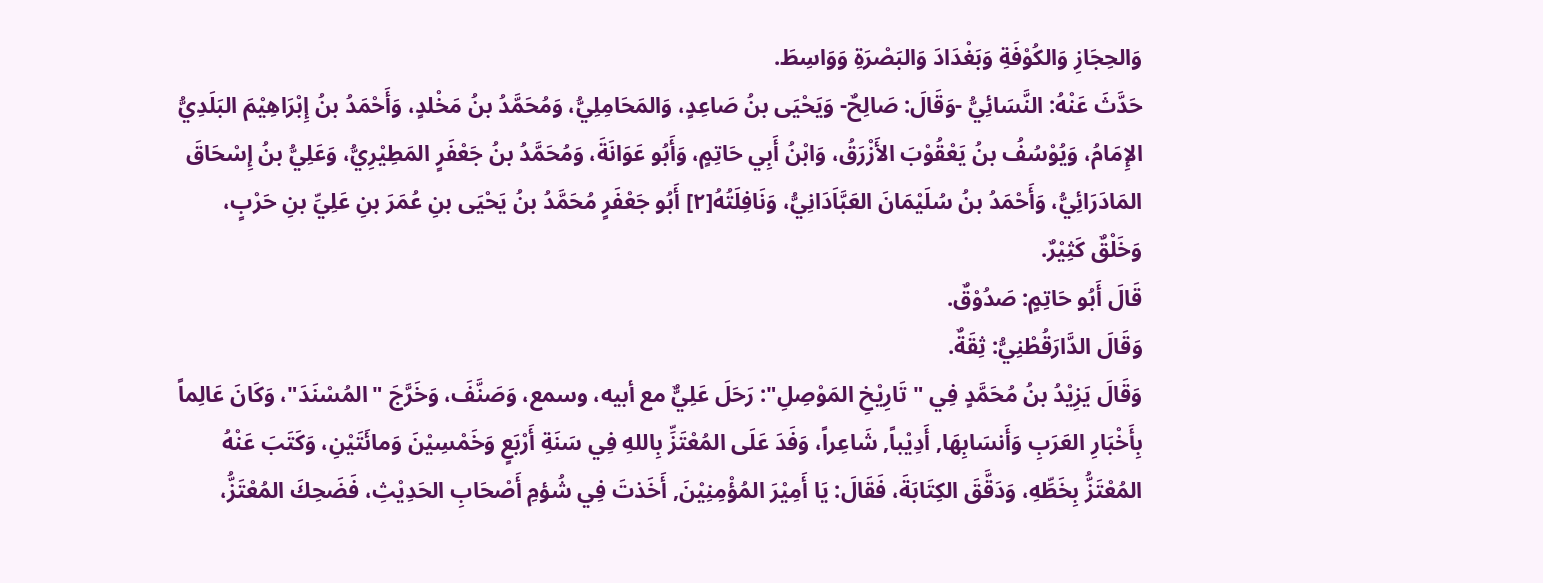وَالحِجَازِ وَالكُوْفَةِ وَبَغْدَادَ وَالبَصْرَةِ وَوَاسِطَ.
حَدَّثَ عَنْهُ: النَّسَائِيُّ -وَقَالَ: صَالِحٌ- وَيَحْيَى بنُ صَاعِدٍ، وَالمَحَامِلِيُّ، وَمُحَمَّدُ بنُ مَخْلدٍ، وَأَحْمَدُ بنُ إِبْرَاهِيْمَ البَلَدِيُّ الإِمَامُ، وَيُوْسُفُ بنُ يَعْقُوْبَ الأَزْرَقُ، وَابْنُ أَبِي حَاتِمٍ، وَأَبُو عَوَانَةَ، وَمُحَمَّدُ بنُ جَعْفَرٍ المَطِيْرِيُّ، وَعَلِيُّ بنُ إِسْحَاقَ المَادَرَائِيُّ، وَأَحْمَدُ بنُ سُلَيْمَانَ العَبَّاَدَانِيُّ، وَنَافِلَتُهُ[٢] أَبُو جَعْفَرٍ مُحَمَّدُ بنُ يَحْيَى بنِ عُمَرَ بنِ عَلِيِّ بنِ حَرْبٍ، وَخَلْقٌ كَثِيْرٌ.
قَالَ أَبُو حَاتِمٍ: صَدُوْقٌ.
وَقَالَ الدَّارَقُطْنِيُّ: ثِقَةٌ.
وَقَالَ يَزِيْدُ بنُ مُحَمَّدٍ فِي "تَارِيْخِ المَوْصِلِ": رَحَلَ عَلِيٌّ مع أبيه، وسمع، وَصَنَّفَ، وَخَرَّجَ "المُسْنَدَ"، وَكَانَ عَالِماً بِأَخْبَارِ العَرَبِ وَأَنسَابِهَا, أَدِيْباً, شَاعِراً، وَفَدَ عَلَى المُعْتَزِّ بِاللهِ فِي سَنَةِ أَرْبَعٍ وَخَمْسِيْنَ وَمائَتَيْنِ، وَكَتَبَ عَنْهُ المُعْتَزُّ بِخَطِّهِ، وَدَقَّقَ الكِتَابَةَ، فَقَالَ: يَا أَمِيْرَ المُؤْمِنِيْنَ, أَخَذتَ فِي شُؤمِ أَصْحَابِ الحَدِيْثِ، فَضَحِكَ المُعْتَزُّ،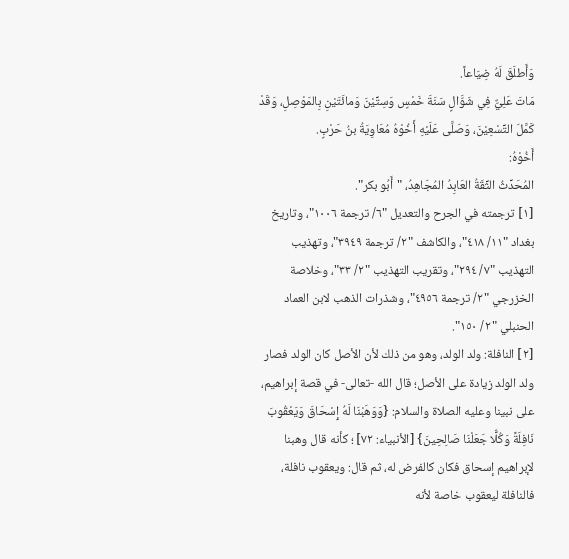وَأَطلَقَ لَهُ ضِيَاعاً.
مَاتَ عَلِيٌّ فِي شَوَّالٍ سَنَةَ خَمْسٍ وَسِتِّيْنَ وَمائَتَيْنِ بِالمَوْصِلِ، وَقَدْ كَمَّلَ التِّسْعِيْنَ، وَصَلَّى عَلَيْهِ أَخُوْهُ مُعَاوِيَةُ بنُ حَرْبٍ.
أَخُوْهُ:
المُحَدِّثُ الثِّقَةُ العَابِدُ المُجَاهِدُ، "أَبُو بكر".
[١] ترجمته في الجرح والتعديل "٦/ ترجمة ١٠٠٦"، وتاريخ بغداد "١١/ ٤١٨"، والكاشف "٢/ ترجمة ٣٩٤٩"، وتهذيب التهذيب "٧/ ٢٩٤"، وتقريب التهذيب "٢/ ٣٣"، وخلاصة الخزرجي "٢/ ترجمة ٤٩٥٦"، وشذرات الذهب لابن العماد الحنبلي "٢/ ١٥٠".
[٢] النافلة: ولد الولد، وهو من ذلك لأن الأصل كان الولد فصار ولد الولد زيادة على الأصل؛ قال الله -تعالى- في قصة إبراهيم، على نبينا وعليه الصلاة والسلام: {وَوَهَبْنَا لَهُ إِسْحَاقَ وَيَعْقُوبَ نَافِلَةً وَكُلًّا جَعَلْنَا صَالِحِينَ} [الأنبياء: ٧٢] ؛ كأنه قال وهبنا لإبراهيم إسحاق فكان كالفرض له، ثم قال: ويعقوب نافلة، فالنافلة ليعقوب خاصة لأنه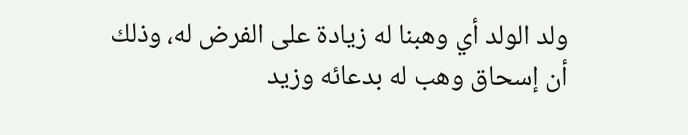ولد الولد أي وهبنا له زيادة على الفرض له، وذلك أن إسحاق وهب له بدعائه وزيد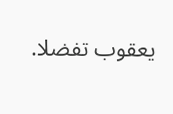يعقوب تفضلا.